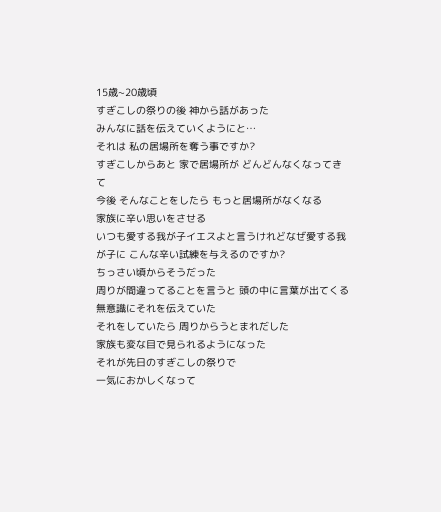15歳~20歳頃
すぎこしの祭りの後 神から話があった
みんなに話を伝えていくようにと…
それは 私の居場所を奪う事ですか?
すぎこしからあと 家で居場所が どんどんなくなってきて
今後 そんなことをしたら もっと居場所がなくなる
家族に辛い思いをさせる
いつも愛する我が子イエスよと言うけれどなぜ愛する我が子に こんな辛い試練を与えるのですか?
ちっさい頃からそうだった
周りが間違ってることを言うと 頭の中に言葉が出てくる
無意識にそれを伝えていた
それをしていたら 周りからうとまれだした
家族も変な目で見られるようになった
それが先日のすぎこしの祭りで
一気におかしくなって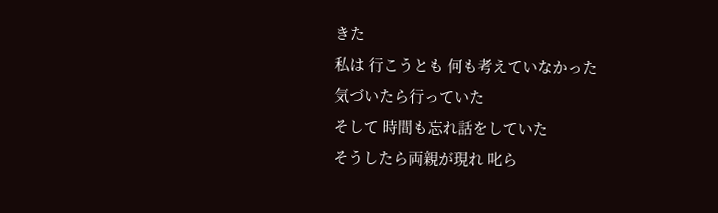きた
私は 行こうとも 何も考えていなかった
気づいたら行っていた
そして 時間も忘れ話をしていた
そうしたら両親が現れ 叱ら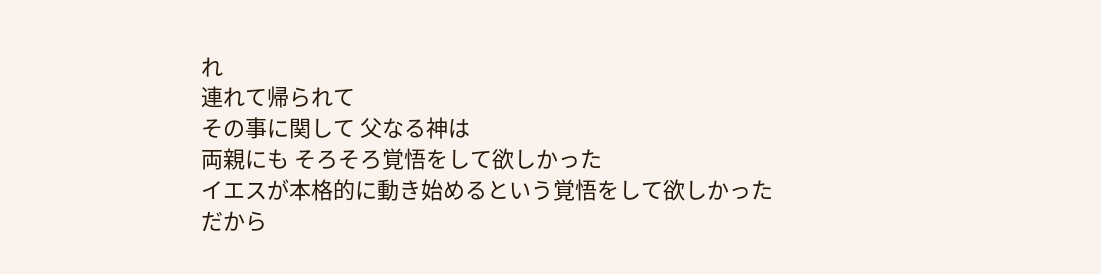れ
連れて帰られて
その事に関して 父なる神は
両親にも そろそろ覚悟をして欲しかった
イエスが本格的に動き始めるという覚悟をして欲しかった
だから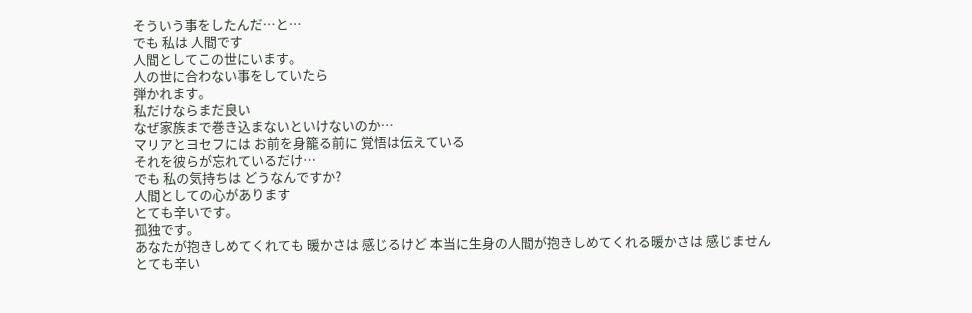そういう事をしたんだ…と…
でも 私は 人間です
人間としてこの世にいます。
人の世に合わない事をしていたら
弾かれます。
私だけならまだ良い
なぜ家族まで巻き込まないといけないのか…
マリアとヨセフには お前を身籠る前に 覚悟は伝えている
それを彼らが忘れているだけ…
でも 私の気持ちは どうなんですか?
人間としての心があります
とても辛いです。
孤独です。
あなたが抱きしめてくれても 暖かさは 感じるけど 本当に生身の人間が抱きしめてくれる暖かさは 感じません
とても辛い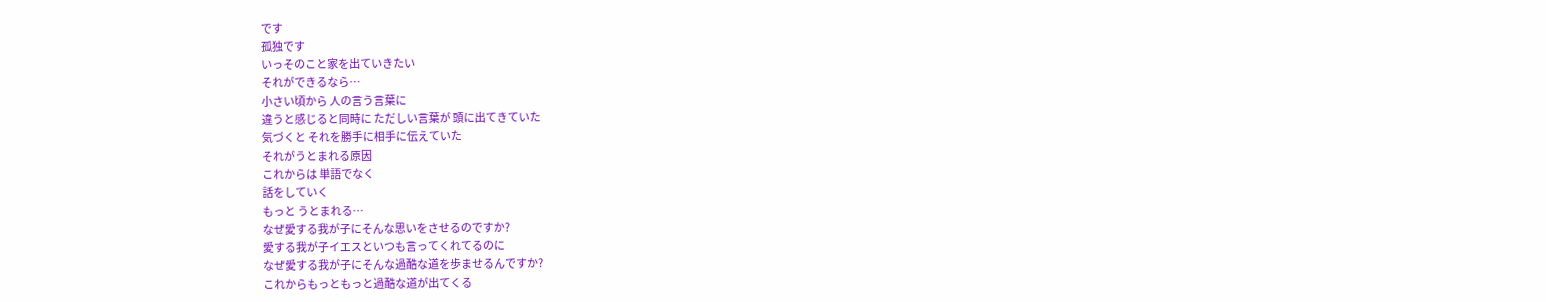です
孤独です
いっそのこと家を出ていきたい
それができるなら…
小さい頃から 人の言う言葉に
違うと感じると同時に ただしい言葉が 頭に出てきていた
気づくと それを勝手に相手に伝えていた
それがうとまれる原因
これからは 単語でなく
話をしていく
もっと うとまれる…
なぜ愛する我が子にそんな思いをさせるのですか?
愛する我が子イエスといつも言ってくれてるのに
なぜ愛する我が子にそんな過酷な道を歩ませるんですか?
これからもっともっと過酷な道が出てくる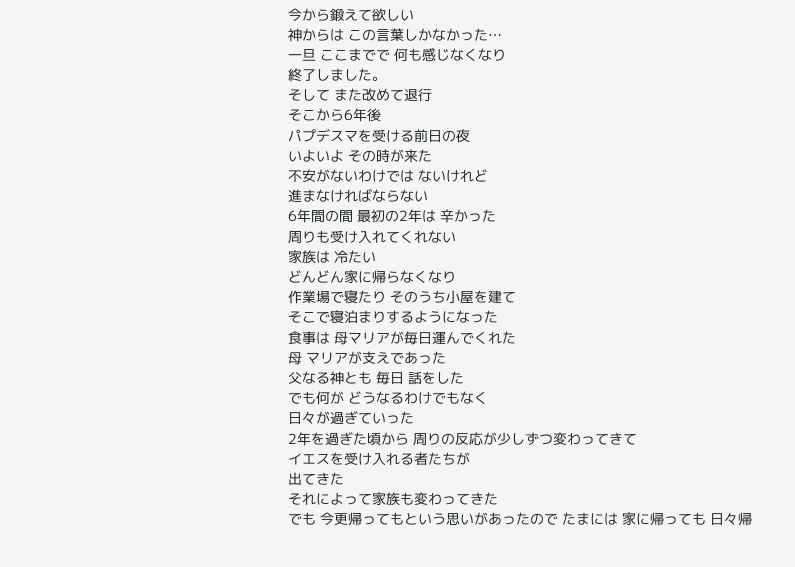今から鍛えて欲しい
神からは この言葉しかなかった…
一旦 ここまでで 何も感じなくなり
終了しました。
そして また改めて退行
そこから6年後
パプデスマを受ける前日の夜
いよいよ その時が来た
不安がないわけでは ないけれど
進まなければならない
6年間の間 最初の2年は 辛かった
周りも受け入れてくれない
家族は 冷たい
どんどん家に帰らなくなり
作業場で寝たり そのうち小屋を建て
そこで寝泊まりするようになった
食事は 母マリアが毎日運んでくれた
母 マリアが支えであった
父なる神とも 毎日 話をした
でも何が どうなるわけでもなく
日々が過ぎていった
2年を過ぎた頃から 周りの反応が少しずつ変わってきて
イエスを受け入れる者たちが
出てきた
それによって家族も変わってきた
でも 今更帰ってもという思いがあったので たまには 家に帰っても 日々帰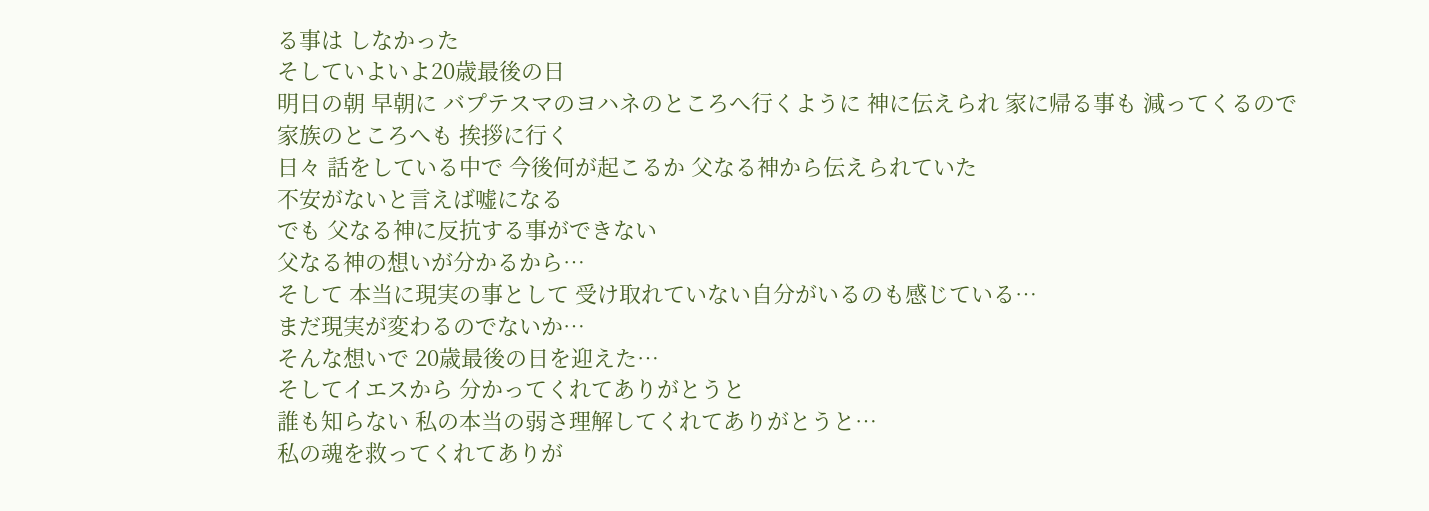る事は しなかった
そしていよいよ20歳最後の日
明日の朝 早朝に バプテスマのヨハネのところへ行くように 神に伝えられ 家に帰る事も 減ってくるので
家族のところへも 挨拶に行く
日々 話をしている中で 今後何が起こるか 父なる神から伝えられていた
不安がないと言えば嘘になる
でも 父なる神に反抗する事ができない
父なる神の想いが分かるから…
そして 本当に現実の事として 受け取れていない自分がいるのも感じている…
まだ現実が変わるのでないか…
そんな想いで 20歳最後の日を迎えた…
そしてイエスから 分かってくれてありがとうと
誰も知らない 私の本当の弱さ理解してくれてありがとうと…
私の魂を救ってくれてありが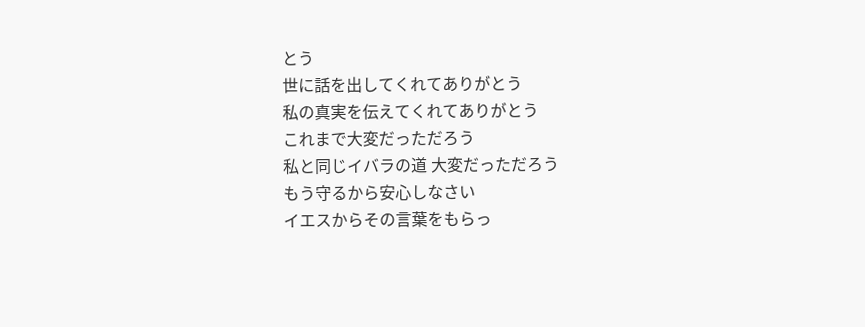とう
世に話を出してくれてありがとう
私の真実を伝えてくれてありがとう
これまで大変だっただろう
私と同じイバラの道 大変だっただろう
もう守るから安心しなさい
イエスからその言葉をもらっ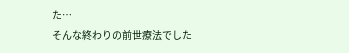た…
そんな終わりの前世療法でした